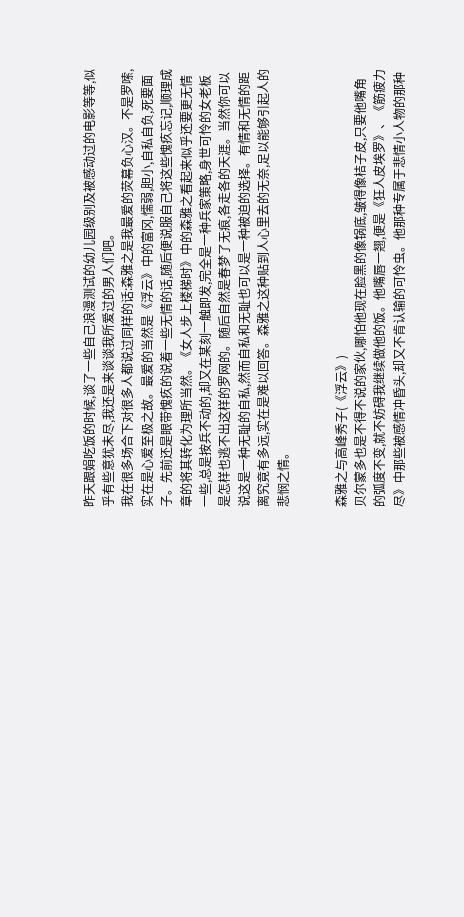昨天跟娟吃饭的时候,谈了一些自己浪漫测试的幼儿园级别及被感动过的电影等等,似乎有些意犹未尽,我还是来谈谈我所爱过的男人们吧。
我在很多场合下对很多人都说过同样的话:森雅之是我最爱的荧幕负心汉。不是罗嗦,实在是心爱至极之故。最爱的当然是《浮云》中的富冈,懦弱,胆小,自私自负,死要面子。先前还是眼带愧疚的说着一些无情的话,随后便说服自己将这些愧疚忘记,顺理成章的将其转化为理所当然。《女人步上楼梯时》中的森雅之看起来似乎还要更无情一些,总是按兵不动的,却又在某刻一触即发,完全是一种兵家策略,身世可怜的女老板是怎样也逃不出这样的罗网的。随后自然是春梦了无痕,各走各的天涯。当然你可以说这是一种无耻的自私,然而自私和无耻也可以是一种被迫的选择。有情和无情的距离究竟有多远,实在是难以回答。森雅之这种贴到人心里去的无奈,足以能够引起人的悲悯之情。


森雅之与高峰秀子(《浮云》)
贝尔蒙多也是不得不说的家伙,哪怕他现在脸黑的像锅底,皱得像桔子皮,只要他嘴角的弧度不变,就不妨碍我继续做他的饭。他嘴唇一翘,便是《狂人皮埃罗》、《筋疲力尽》中那些被感情冲昏头,却又不肯认输的可怜虫。他那种专属于悲情小人物的那种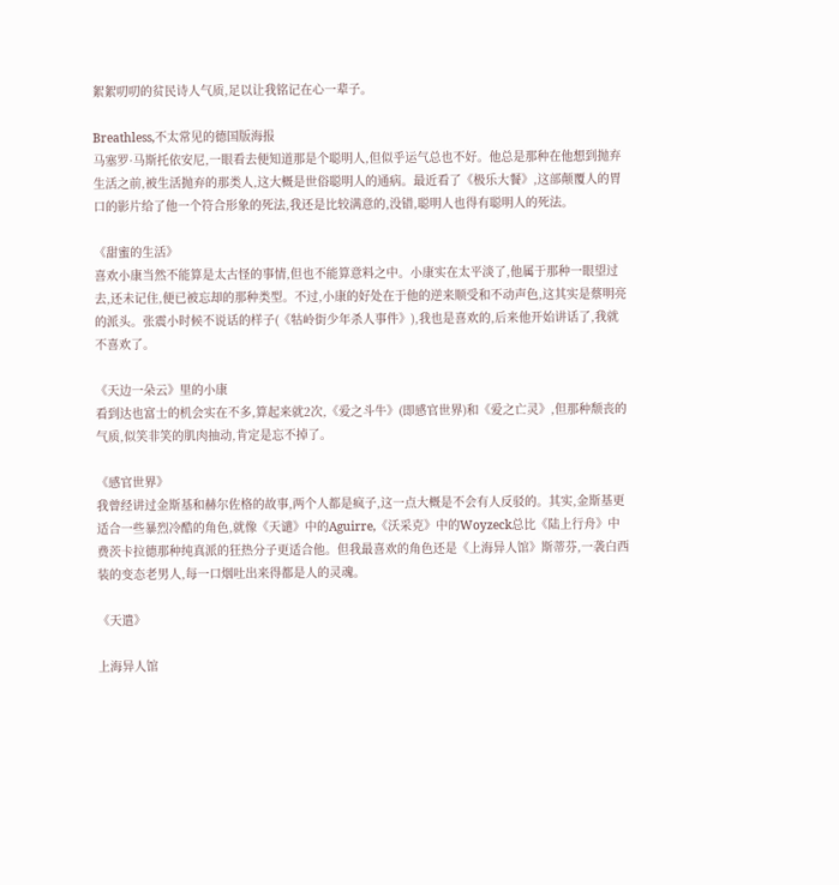絮絮叨叨的贫民诗人气质,足以让我铭记在心一辈子。

Breathless,不太常见的德国版海报
马塞罗·马斯托依安尼,一眼看去便知道那是个聪明人,但似乎运气总也不好。他总是那种在他想到抛弃生活之前,被生活抛弃的那类人,这大概是世俗聪明人的通病。最近看了《极乐大餐》,这部颠覆人的胃口的影片给了他一个符合形象的死法,我还是比较满意的,没错,聪明人也得有聪明人的死法。

《甜蜜的生活》
喜欢小康当然不能算是太古怪的事情,但也不能算意料之中。小康实在太平淡了,他属于那种一眼望过去,还未记住,便已被忘却的那种类型。不过,小康的好处在于他的逆来顺受和不动声色,这其实是蔡明亮的派头。张震小时候不说话的样子(《牯岭街少年杀人事件》),我也是喜欢的,后来他开始讲话了,我就不喜欢了。

《天边一朵云》里的小康
看到达也富士的机会实在不多,算起来就2次,《爱之斗牛》(即感官世界)和《爱之亡灵》,但那种颓丧的气质,似笑非笑的肌肉抽动,肯定是忘不掉了。

《感官世界》
我曾经讲过金斯基和赫尔佐格的故事,两个人都是疯子,这一点大概是不会有人反驳的。其实,金斯基更适合一些暴烈冷酷的角色,就像《天谴》中的Aguirre,《沃采克》中的Woyzeck总比《陆上行舟》中费茨卡拉德那种纯真派的狂热分子更适合他。但我最喜欢的角色还是《上海异人馆》斯蒂芬,一袭白西装的变态老男人,每一口烟吐出来得都是人的灵魂。

《天遣》

上海异人馆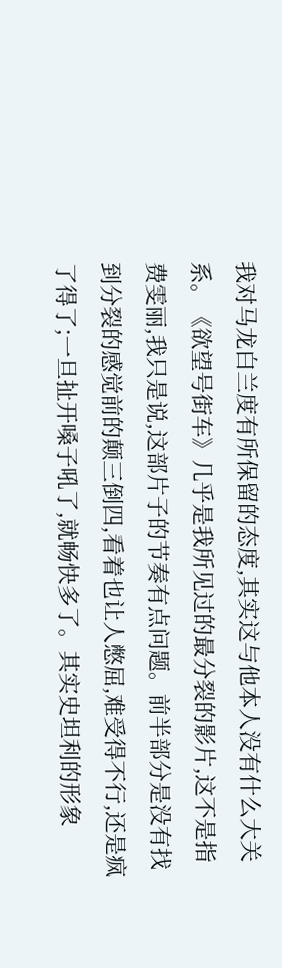我对马龙白兰度有所保留的态度,其实这与他本人没有什么大关系。《欲望号街车》几乎是我所见过的最分裂的影片,这不是指费雯丽,我只是说,这部片子的节奏有点问题。前半部分是没有找到分裂的感觉前的颠三倒四,看着也让人憋屈,难受得不行,还是疯了得了;一旦扯开嗓子吼了,就畅快多了。其实史坦利的形象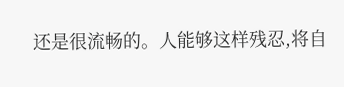还是很流畅的。人能够这样残忍,将自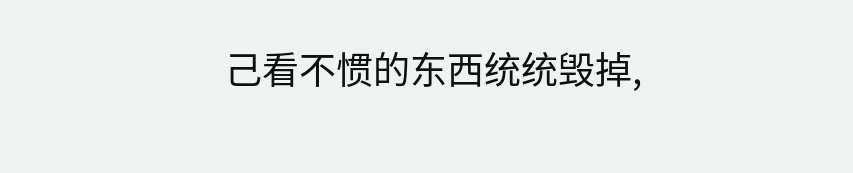己看不惯的东西统统毁掉,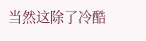当然这除了冷酷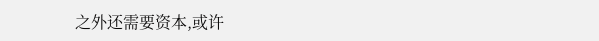之外还需要资本,或许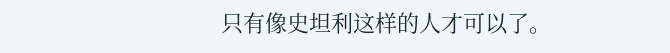只有像史坦利这样的人才可以了。